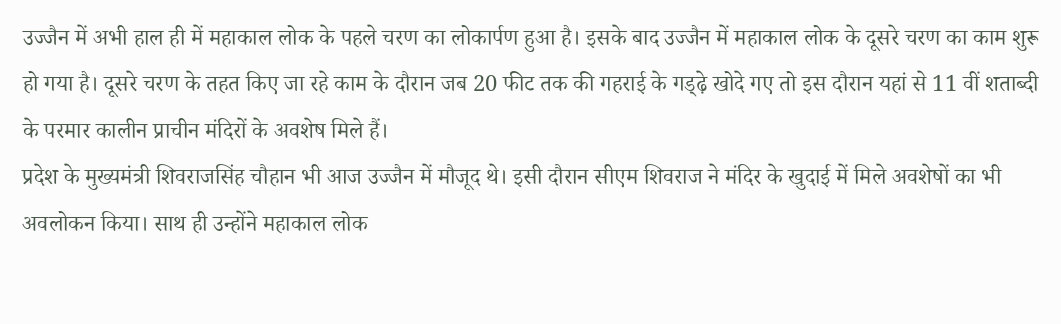उज्जैन में अभी हाल ही में महाकाल लोक के पहले चरण का लोकार्पण हुआ है। इसके बाद उज्जैन में महाकाल लोक के दूसरे चरण का काम शुरू हो गया है। दूसरे चरण के तहत किए जा रहे काम के दौरान जब 20 फीट तक की गहराई के गड्ढ़े खोदे गए तो इस दौरान यहां से 11 वीं शताब्दी के परमार कालीन प्राचीन मंदिरों के अवशेष मिले हैं।
प्रदेश के मुख्यमंत्री शिवराजसिंह चौहान भी आज उज्जैन में मौजूद थे। इसी दौरान सीएम शिवराज ने मंदिर के खुदाई में मिले अवशेषों का भी अवलोकन किया। साथ ही उन्होंने महाकाल लोक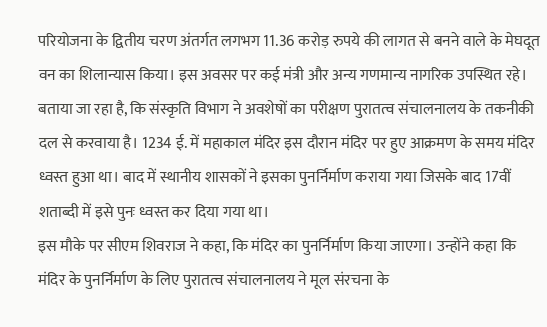परियोजना के द्वितीय चरण अंतर्गत लगभग 11.36 करोड़ रुपये की लागत से बनने वाले के मेघदूत वन का शिलान्यास किया। इस अवसर पर कई मंत्री और अन्य गणमान्य नागरिक उपस्थित रहे।
बताया जा रहा है, कि संस्कृति विभाग ने अवशेषों का परीक्षण पुरातत्व संचालनालय के तकनीकी दल से करवाया है। 1234 ई. में महाकाल मंदिर इस दौरान मंदिर पर हुए आक्रमण के समय मंदिर ध्वस्त हुआ था। बाद में स्थानीय शासकों ने इसका पुनर्निर्माण कराया गया जिसके बाद 17वीं शताब्दी में इसे पुनः ध्वस्त कर दिया गया था।
इस मौके पर सीएम शिवराज ने कहा, कि मंदिर का पुनर्निर्माण किया जाएगा। उन्होंने कहा कि मंदिर के पुनर्निर्माण के लिए पुरातत्व संचालनालय ने मूल संरचना के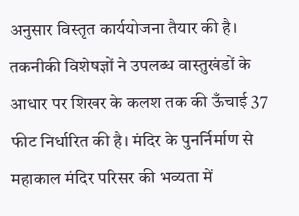अनुसार विस्तृत कार्ययोजना तैयार की है। तकनीकी विशेषज्ञों ने उपलब्ध वास्तुखंडों के आधार पर शिखर के कलश तक की ऊँचाई 37 फीट निर्धारित की है। मंदिर के पुनर्निर्माण से महाकाल मंदिर परिसर की भव्यता में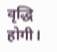वृद्धि होगी।